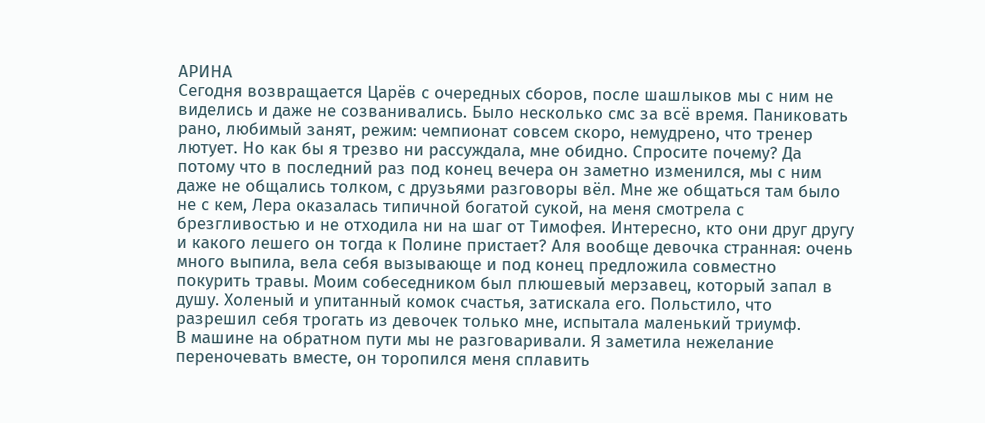АРИНА
Сегодня возвращается Царёв с очередных сборов, после шашлыков мы с ним не виделись и даже не созванивались. Было несколько смс за всё время. Паниковать рано, любимый занят, режим: чемпионат совсем скоро, немудрено, что тренер лютует. Но как бы я трезво ни рассуждала, мне обидно. Спросите почему? Да потому что в последний раз под конец вечера он заметно изменился, мы с ним даже не общались толком, с друзьями разговоры вёл. Мне же общаться там было не с кем, Лера оказалась типичной богатой сукой, на меня смотрела с брезгливостью и не отходила ни на шаг от Тимофея. Интересно, кто они друг другу и какого лешего он тогда к Полине пристает? Аля вообще девочка странная: очень много выпила, вела себя вызывающе и под конец предложила совместно покурить травы. Моим собеседником был плюшевый мерзавец, который запал в душу. Холеный и упитанный комок счастья, затискала его. Польстило, что разрешил себя трогать из девочек только мне, испытала маленький триумф.
В машине на обратном пути мы не разговаривали. Я заметила нежелание переночевать вместе, он торопился меня сплавить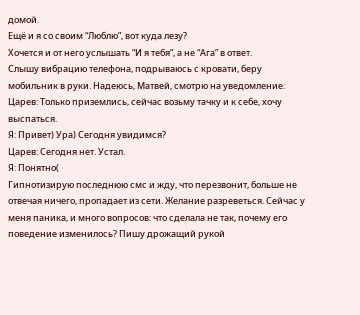домой.
Ещё и я со своим “Люблю”, вот куда лезу?
Хочется и от него услышать “И я тебя”, а не “Ага” в ответ.
Слышу вибрацию телефона, подрываюсь с кровати, беру мобильник в руки. Надеюсь, Матвей, смотрю на уведомление:
Царев: Только приземлись, сейчас возьму тачку и к себе, хочу выспаться.
Я: Привет) Ура) Сегодня увидимся?
Царев: Сегодня нет. Устал.
Я: Понятно(
Гипнотизирую последнюю смс и жду, что перезвонит, больше не отвечая ничего, пропадает из сети. Желание разреветься. Сейчас у меня паника, и много вопросов: что сделала не так, почему его поведение изменилось? Пишу дрожащий рукой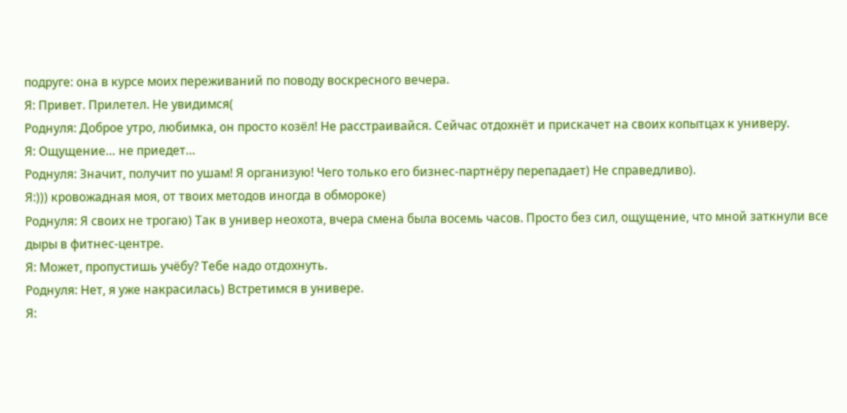подруге: она в курсе моих переживаний по поводу воскресного вечера.
Я: Привет. Прилетел. Не увидимся(
Роднуля: Доброе утро, любимка, он просто козёл! Не расстраивайся. Сейчас отдохнёт и прискачет на своих копытцах к универу.
Я: Ощущение… не приедет…
Роднуля: Значит, получит по ушам! Я организую! Чего только его бизнес-партнёру перепадает) Не справедливо).
Я:))) кровожадная моя, от твоих методов иногда в обмороке)
Роднуля: Я своих не трогаю) Так в универ неохота, вчера смена была восемь часов. Просто без сил, ощущение, что мной заткнули все дыры в фитнес-центре.
Я: Может, пропустишь учёбу? Тебе надо отдохнуть.
Роднуля: Нет, я уже накрасилась) Встретимся в универе.
Я: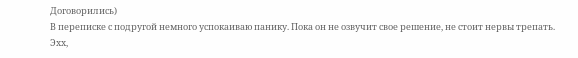Договорились)
В переписке с подругой немного успокаиваю панику. Пока он не озвучит свое решение, не стоит нервы трепать. Эхх,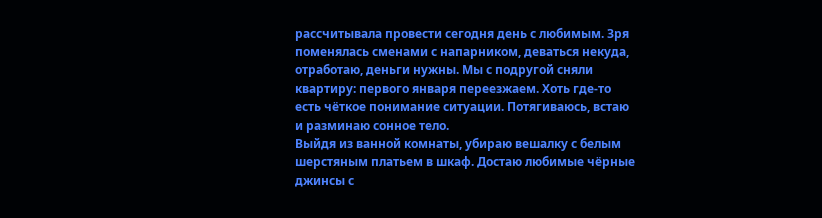рассчитывала провести сегодня день с любимым. Зря поменялась сменами с напарником, деваться некуда, отработаю, деньги нужны. Мы с подругой сняли квартиру: первого января переезжаем. Хоть где-то есть чёткое понимание ситуации. Потягиваюсь, встаю и разминаю сонное тело.
Выйдя из ванной комнаты, убираю вешалку с белым шерстяным платьем в шкаф. Достаю любимые чёрные джинсы с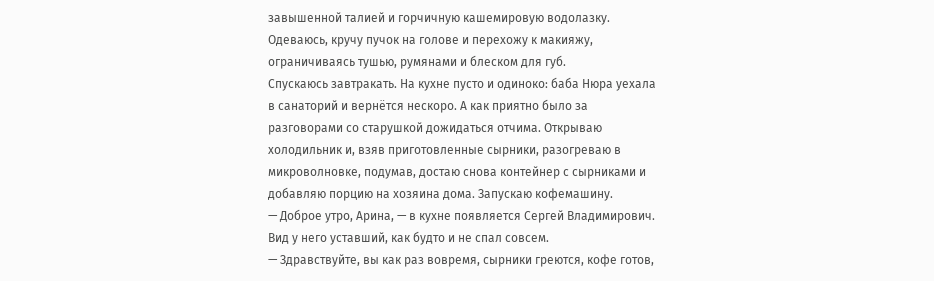завышенной талией и горчичную кашемировую водолазку. Одеваюсь, кручу пучок на голове и перехожу к макияжу, ограничиваясь тушью, румянами и блеском для губ.
Спускаюсь завтракать. На кухне пусто и одиноко: баба Нюра уехала в санаторий и вернётся нескоро. А как приятно было за разговорами со старушкой дожидаться отчима. Открываю холодильник и, взяв приготовленные сырники, разогреваю в микроволновке, подумав, достаю снова контейнер с сырниками и добавляю порцию на хозяина дома. Запускаю кофемашину.
— Доброе утро, Арина, — в кухне появляется Сергей Владимирович. Вид у него уставший, как будто и не спал совсем.
— Здравствуйте, вы как раз вовремя, сырники греются, кофе готов,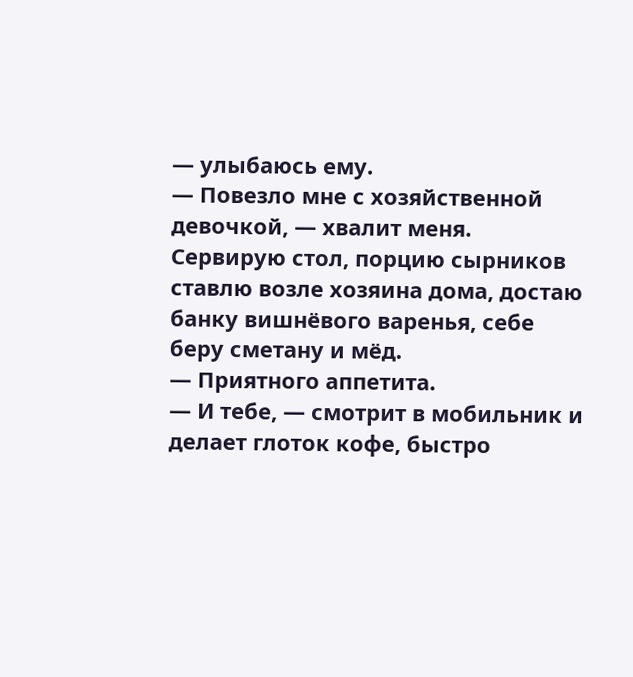— улыбаюсь ему.
— Повезло мне с хозяйственной девочкой, — хвалит меня.
Сервирую стол, порцию сырников ставлю возле хозяина дома, достаю банку вишнёвого варенья, себе беру сметану и мёд.
— Приятного аппетита.
— И тебе, — смотрит в мобильник и делает глоток кофе, быстро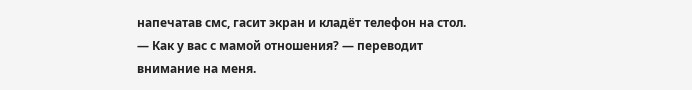напечатав смс, гасит экран и кладёт телефон на стол. — Как у вас с мамой отношения? — переводит внимание на меня.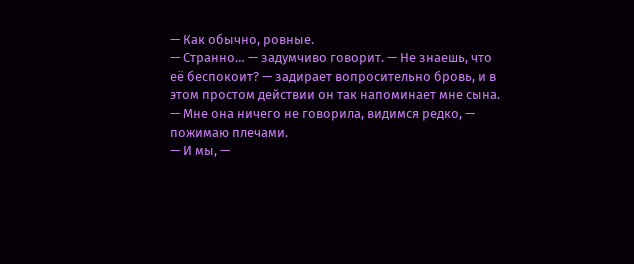— Как обычно, ровные.
— Странно… — задумчиво говорит. — Не знаешь, что её беспокоит? — задирает вопросительно бровь, и в этом простом действии он так напоминает мне сына.
— Мне она ничего не говорила, видимся редко, — пожимаю плечами.
— И мы, —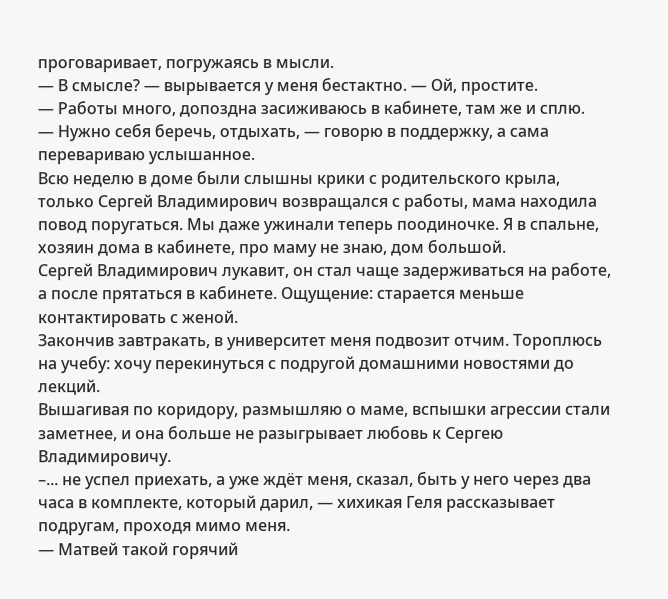проговаривает, погружаясь в мысли.
— В смысле? — вырывается у меня бестактно. — Ой, простите.
— Работы много, допоздна засиживаюсь в кабинете, там же и сплю.
— Нужно себя беречь, отдыхать, — говорю в поддержку, а сама перевариваю услышанное.
Всю неделю в доме были слышны крики с родительского крыла, только Сергей Владимирович возвращался с работы, мама находила повод поругаться. Мы даже ужинали теперь поодиночке. Я в спальне, хозяин дома в кабинете, про маму не знаю, дом большой.
Сергей Владимирович лукавит, он стал чаще задерживаться на работе, а после прятаться в кабинете. Ощущение: старается меньше контактировать с женой.
Закончив завтракать, в университет меня подвозит отчим. Тороплюсь на учебу: хочу перекинуться с подругой домашними новостями до лекций.
Вышагивая по коридору, размышляю о маме, вспышки агрессии стали заметнее, и она больше не разыгрывает любовь к Сергею Владимировичу.
–... не успел приехать, а уже ждёт меня, сказал, быть у него через два часа в комплекте, который дарил, — хихикая Геля рассказывает подругам, проходя мимо меня.
— Матвей такой горячий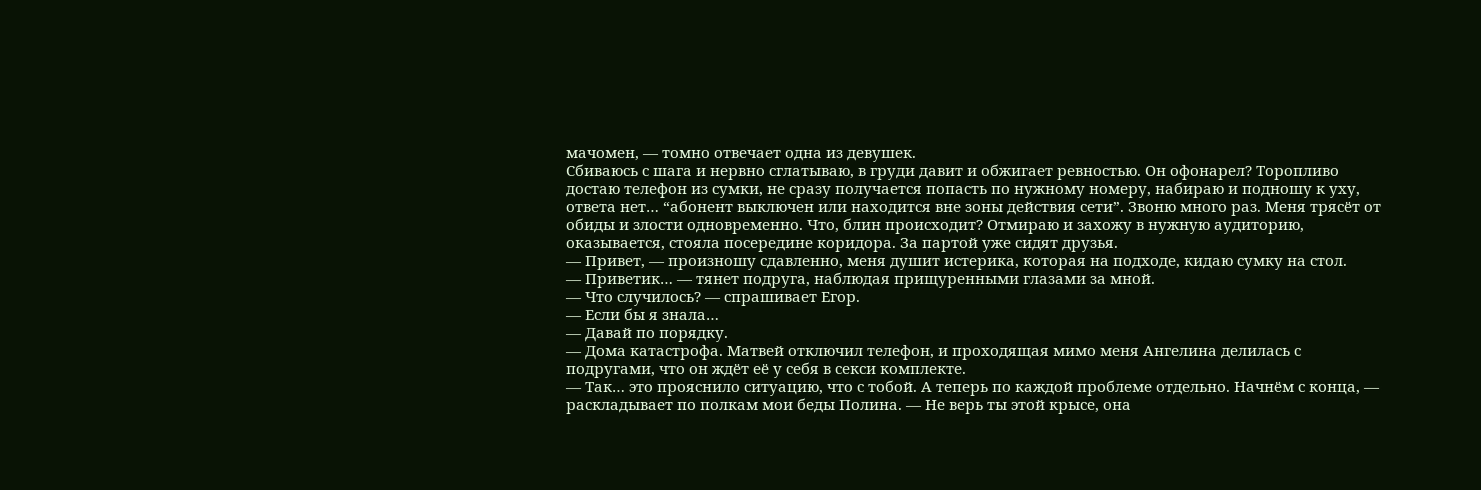мачомен, — томно отвечает одна из девушек.
Сбиваюсь с шага и нервно сглатываю, в груди давит и обжигает ревностью. Он офонарел? Торопливо достаю телефон из сумки, не сразу получается попасть по нужному номеру, набираю и подношу к уху, ответа нет… “абонент выключен или находится вне зоны действия сети”. Звоню много раз. Меня трясёт от обиды и злости одновременно. Что, блин происходит? Отмираю и захожу в нужную аудиторию, оказывается, стояла посередине коридора. За партой уже сидят друзья.
— Привет, — произношу сдавленно, меня душит истерика, которая на подходе, кидаю сумку на стол.
— Приветик… — тянет подруга, наблюдая прищуренными глазами за мной.
— Что случилось? — спрашивает Егор.
— Если бы я знала…
— Давай по порядку.
— Дома катастрофа. Матвей отключил телефон, и проходящая мимо меня Ангелина делилась с подругами, что он ждёт её у себя в секси комплекте.
— Так… это прояснило ситуацию, что с тобой. А теперь по каждой проблеме отдельно. Начнём с конца, — раскладывает по полкам мои беды Полина. — Не верь ты этой крысе, она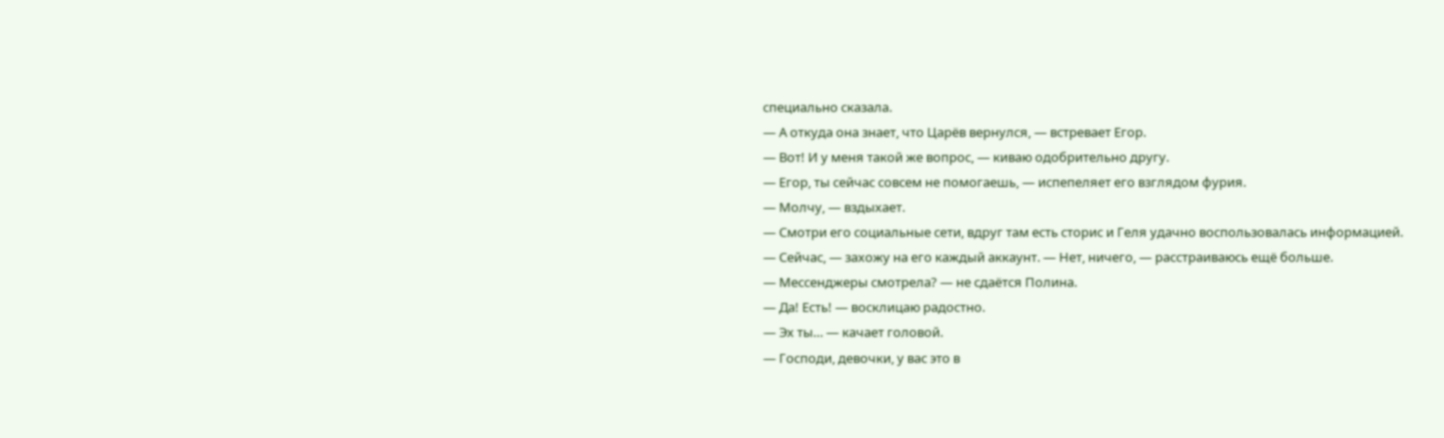специально сказала.
— А откуда она знает, что Царёв вернулся, — встревает Егор.
— Вот! И у меня такой же вопрос, — киваю одобрительно другу.
— Егор, ты сейчас совсем не помогаешь, — испепеляет его взглядом фурия.
— Молчу, — вздыхает.
— Смотри его социальные сети, вдруг там есть сторис и Геля удачно воспользовалась информацией.
— Сейчас, — захожу на его каждый аккаунт. — Нет, ничего, — расстраиваюсь ещё больше.
— Мессенджеры смотрела? — не сдаётся Полина.
— Да! Есть! — восклицаю радостно.
— Эх ты… — качает головой.
— Господи, девочки, у вас это в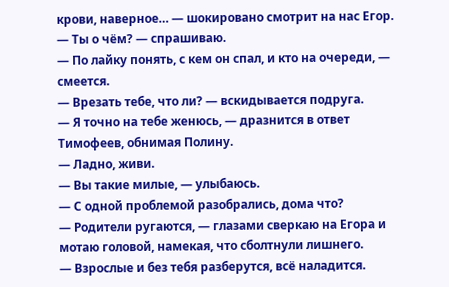крови, наверное… — шокировано смотрит на нас Егор.
— Ты о чём? — спрашиваю.
— По лайку понять, с кем он спал, и кто на очереди, — смеется.
— Врезать тебе, что ли? — вскидывается подруга.
— Я точно на тебе женюсь, — дразнится в ответ Тимофеев, обнимая Полину.
— Ладно, живи.
— Вы такие милые, — улыбаюсь.
— С одной проблемой разобрались, дома что?
— Родители ругаются, — глазами сверкаю на Егора и мотаю головой, намекая, что сболтнули лишнего.
— Взрослые и без тебя разберутся, всё наладится.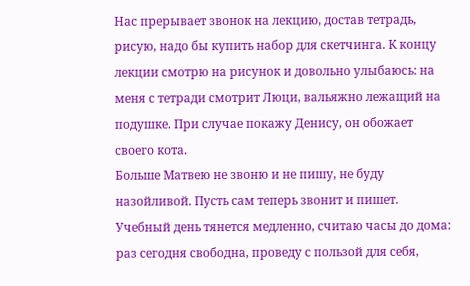Нас прерывает звонок на лекцию, достав тетрадь, рисую, надо бы купить набор для скетчинга. К концу лекции смотрю на рисунок и довольно улыбаюсь: на меня с тетради смотрит Люци, вальяжно лежащий на подушке. При случае покажу Денису, он обожает своего кота.
Больше Матвею не звоню и не пишу, не буду назойливой. Пусть сам теперь звонит и пишет.
Учебный день тянется медленно, считаю часы до дома: раз сегодня свободна, проведу с пользой для себя,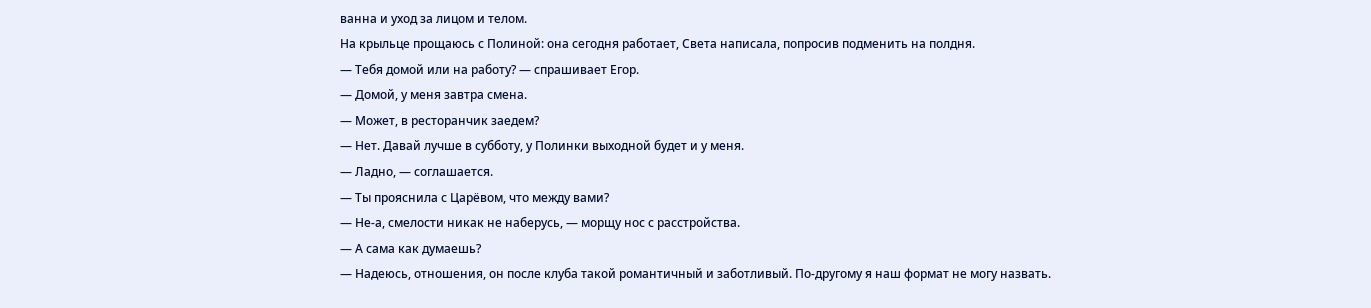ванна и уход за лицом и телом.
На крыльце прощаюсь с Полиной: она сегодня работает, Света написала, попросив подменить на полдня.
— Тебя домой или на работу? — спрашивает Егор.
— Домой, у меня завтра смена.
— Может, в ресторанчик заедем?
— Нет. Давай лучше в субботу, у Полинки выходной будет и у меня.
— Ладно, — соглашается.
— Ты прояснила с Царёвом, что между вами?
— Не-а, смелости никак не наберусь, — морщу нос с расстройства.
— А сама как думаешь?
— Надеюсь, отношения, он после клуба такой романтичный и заботливый. По-другому я наш формат не могу назвать.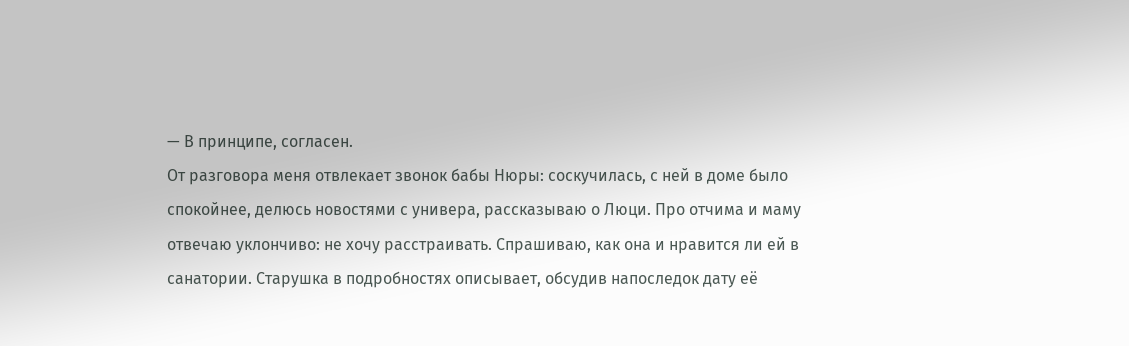— В принципе, согласен.
От разговора меня отвлекает звонок бабы Нюры: соскучилась, с ней в доме было спокойнее, делюсь новостями с универа, рассказываю о Люци. Про отчима и маму отвечаю уклончиво: не хочу расстраивать. Спрашиваю, как она и нравится ли ей в санатории. Старушка в подробностях описывает, обсудив напоследок дату её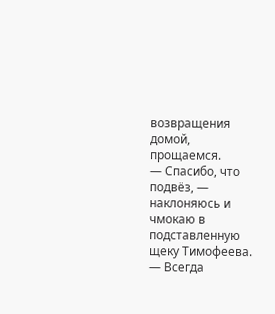возвращения домой, прощаемся.
— Спасибо, что подвёз, — наклоняюсь и чмокаю в подставленную щеку Тимофеева.
— Всегда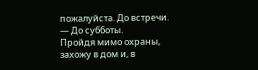пожалуйста. До встречи.
— До субботы.
Пройдя мимо охраны, захожу в дом и, в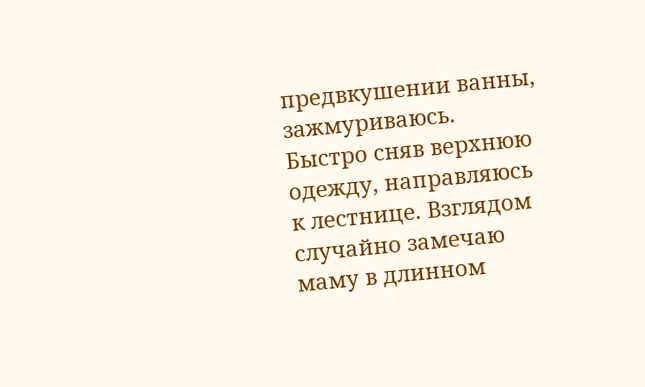предвкушении ванны, зажмуриваюсь. Быстро сняв верхнюю одежду, направляюсь к лестнице. Взглядом случайно замечаю маму в длинном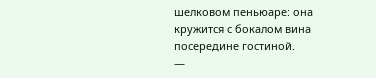шелковом пеньюаре: она кружится с бокалом вина посередине гостиной.
—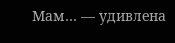Мам… — удивлена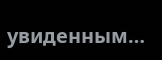увиденным…